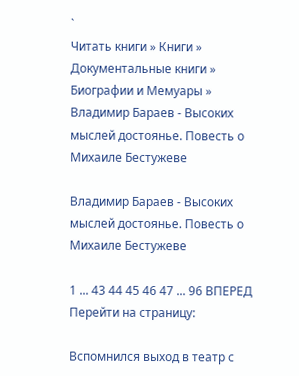`
Читать книги » Книги » Документальные книги » Биографии и Мемуары » Владимир Бараев - Высоких мыслей достоянье. Повесть о Михаиле Бестужеве

Владимир Бараев - Высоких мыслей достоянье. Повесть о Михаиле Бестужеве

1 ... 43 44 45 46 47 ... 96 ВПЕРЕД
Перейти на страницу:

Вспомнился выход в театр с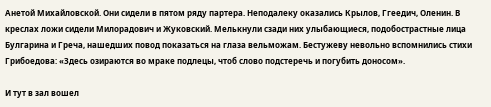Анетой Михайловской. Они сидели в пятом ряду партера. Неподалеку оказались Крылов, Ггеедич, Оленин. В креслах ложи сидели Милорадович и Жуковский. Мелькнули сзади них улыбающиеся, подобострастные лица Булгарина и Греча, нашедших повод показаться на глаза вельможам. Бестужеву невольно вспомнились стихи Грибоедова: «Здесь озираются во мраке подлецы, чтоб слово подстеречь и погубить доносом».

И тут в зал вошел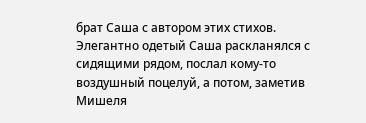брат Саша с автором этих стихов. Элегантно одетый Саша раскланялся с сидящими рядом, послал кому-то воздушный поцелуй, а потом, заметив Мишеля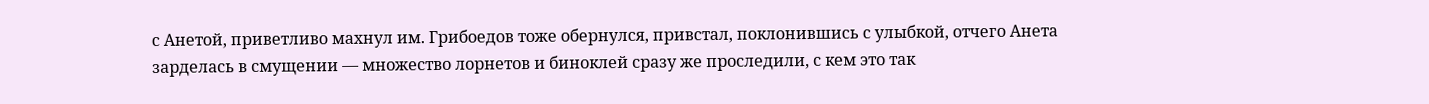с Анетой, приветливо махнул им. Грибоедов тоже обернулся, привстал, поклонившись с улыбкой, отчего Анета зарделась в смущении — множество лорнетов и биноклей сразу же проследили, с кем это так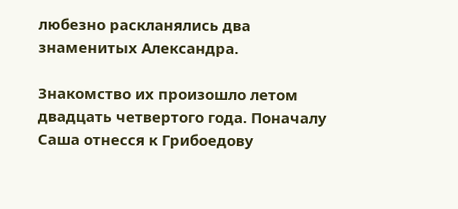любезно раскланялись два знаменитых Александра.

Знакомство их произошло летом двадцать четвертого года. Поначалу Саша отнесся к Грибоедову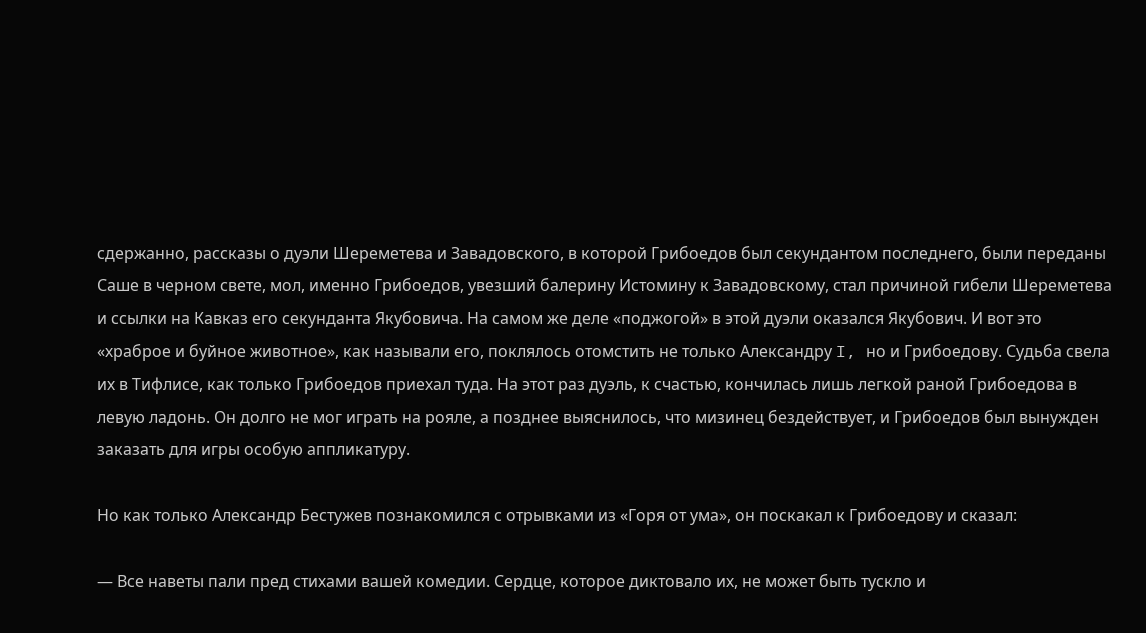сдержанно, рассказы о дуэли Шереметева и Завадовского, в которой Грибоедов был секундантом последнего, были переданы Саше в черном свете, мол, именно Грибоедов, увезший балерину Истомину к Завадовскому, стал причиной гибели Шереметева и ссылки на Кавказ его секунданта Якубовича. На самом же деле «поджогой» в этой дуэли оказался Якубович. И вот это «храброе и буйное животное», как называли его, поклялось отомстить не только Александру I, но и Грибоедову. Судьба свела их в Тифлисе, как только Грибоедов приехал туда. На этот раз дуэль, к счастью, кончилась лишь легкой раной Грибоедова в левую ладонь. Он долго не мог играть на рояле, а позднее выяснилось, что мизинец бездействует, и Грибоедов был вынужден заказать для игры особую аппликатуру.

Но как только Александр Бестужев познакомился с отрывками из «Горя от ума», он поскакал к Грибоедову и сказал:

— Все наветы пали пред стихами вашей комедии. Сердце, которое диктовало их, не может быть тускло и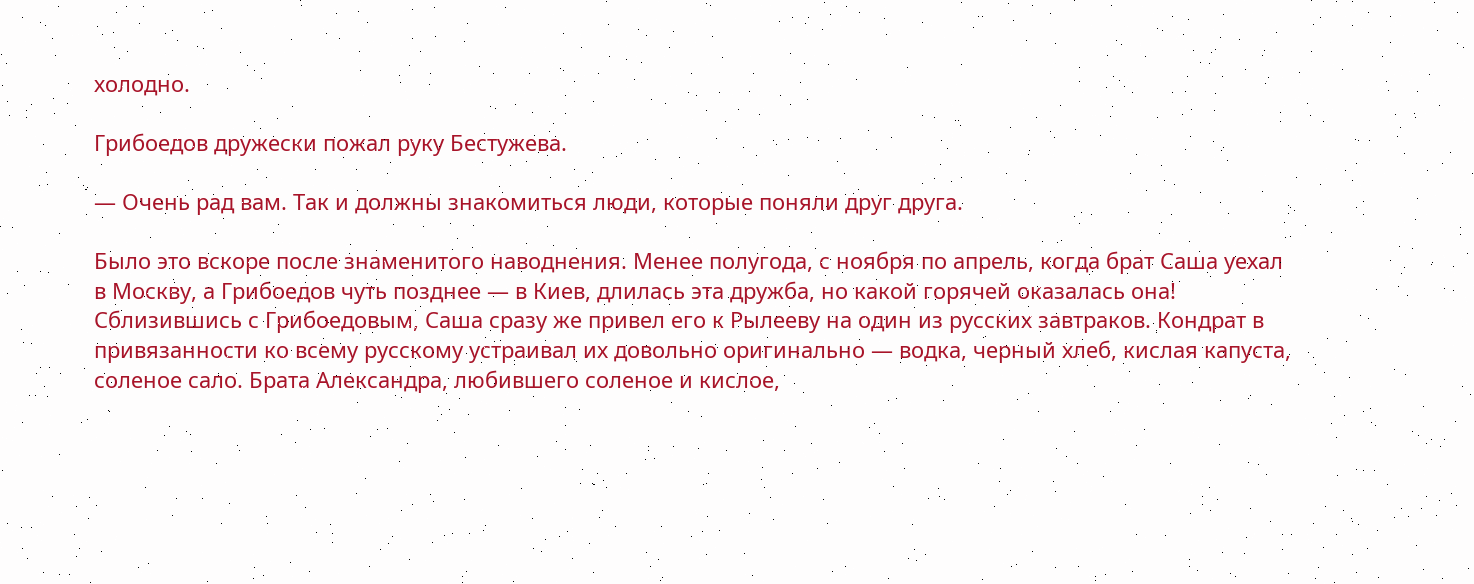холодно.

Грибоедов дружески пожал руку Бестужева.

— Очень рад вам. Так и должны знакомиться люди, которые поняли друг друга.

Было это вскоре после знаменитого наводнения. Менее полугода, с ноября по апрель, когда брат Саша уехал в Москву, а Грибоедов чуть позднее — в Киев, длилась эта дружба, но какой горячей оказалась она! Сблизившись с Грибоедовым, Саша сразу же привел его к Рылееву на один из русских завтраков. Кондрат в привязанности ко всему русскому устраивал их довольно оригинально — водка, черный хлеб, кислая капуста, соленое сало. Брата Александра, любившего соленое и кислое,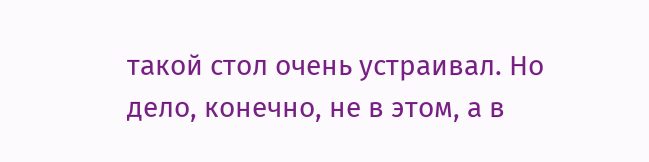такой стол очень устраивал. Но дело, конечно, не в этом, а в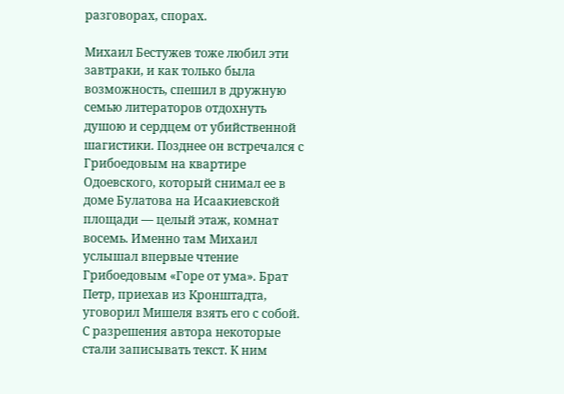разговорах, спорах.

Михаил Бестужев тоже любил эти завтраки, и как только была возможность, спешил в дружную семью литераторов отдохнуть душою и сердцем от убийственной шагистики. Позднее он встречался с Грибоедовым на квартире Одоевского, который снимал ее в доме Булатова на Исаакиевской площади — целый этаж, комнат восемь. Именно там Михаил услышал впервые чтение Грибоедовым «Горе от ума». Брат Петр, приехав из Кронштадта, уговорил Мишеля взять его с собой. С разрешения автора некоторые стали записывать текст. К ним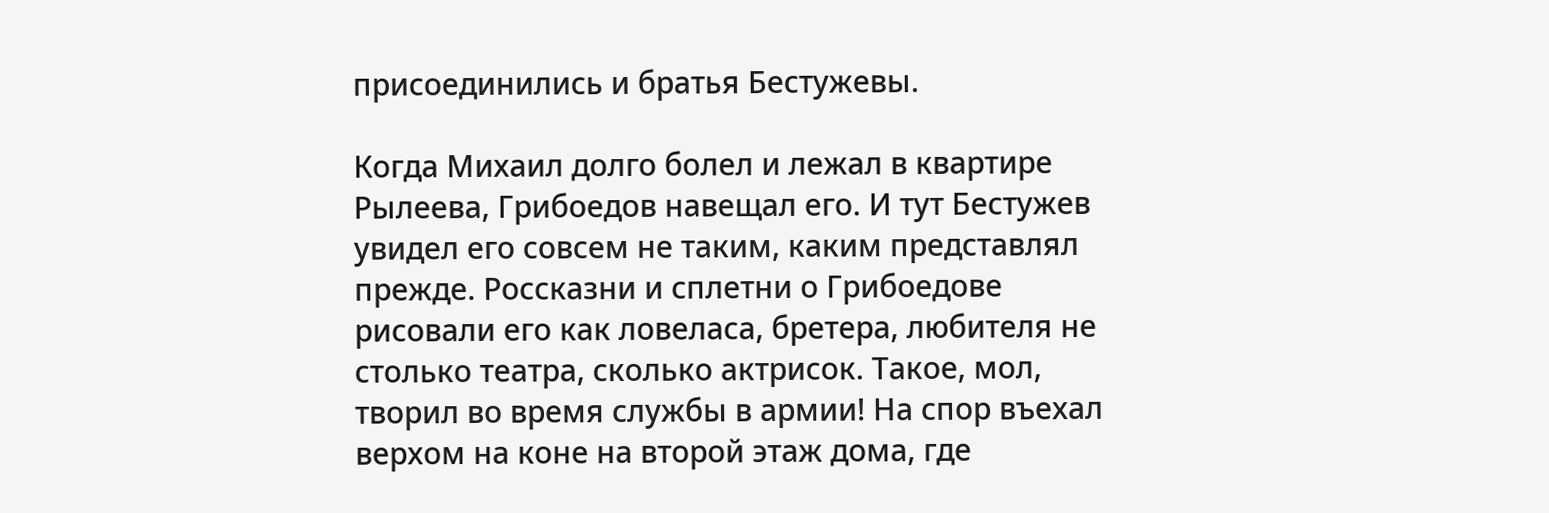присоединились и братья Бестужевы.

Когда Михаил долго болел и лежал в квартире Рылеева, Грибоедов навещал его. И тут Бестужев увидел его совсем не таким, каким представлял прежде. Россказни и сплетни о Грибоедове рисовали его как ловеласа, бретера, любителя не столько театра, сколько актрисок. Такое, мол, творил во время службы в армии! На спор въехал верхом на коне на второй этаж дома, где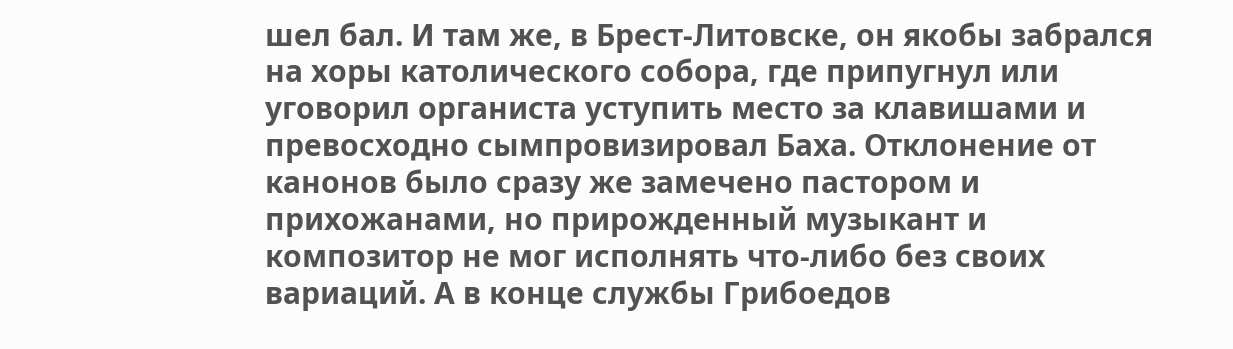шел бал. И там же, в Брест-Литовске, он якобы забрался на хоры католического собора, где припугнул или уговорил органиста уступить место за клавишами и превосходно сымпровизировал Баха. Отклонение от канонов было сразу же замечено пастором и прихожанами, но прирожденный музыкант и композитор не мог исполнять что-либо без своих вариаций. А в конце службы Грибоедов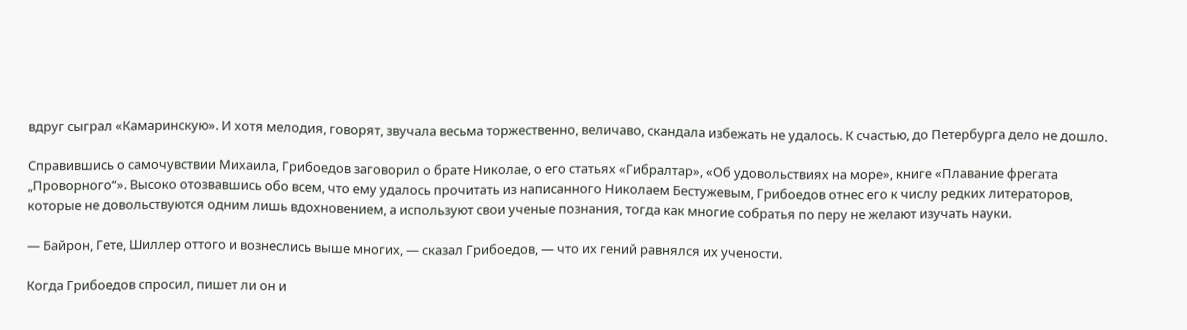вдруг сыграл «Камаринскую». И хотя мелодия, говорят, звучала весьма торжественно, величаво, скандала избежать не удалось. К счастью, до Петербурга дело не дошло.

Справившись о самочувствии Михаила, Грибоедов заговорил о брате Николае, о его статьях «Гибралтар», «Об удовольствиях на море», книге «Плавание фрегата „Проворного“». Высоко отозвавшись обо всем, что ему удалось прочитать из написанного Николаем Бестужевым, Грибоедов отнес его к числу редких литераторов, которые не довольствуются одним лишь вдохновением, а используют свои ученые познания, тогда как многие собратья по перу не желают изучать науки.

— Байрон, Гете, Шиллер оттого и вознеслись выше многих, — сказал Грибоедов, — что их гений равнялся их учености.

Когда Грибоедов спросил, пишет ли он и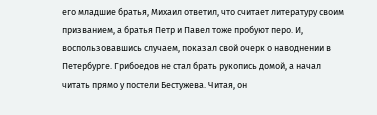его младшие братья, Михаил ответил, что считает литературу своим призванием, а братья Петр и Павел тоже пробуют перо. И, воспользовавшись случаем, показал свой очерк о наводнении в Петербурге. Грибоедов не стал брать рукопись домой, а начал читать прямо у постели Бестужева. Читая, он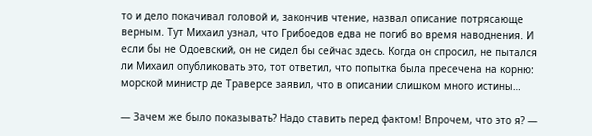то и дело покачивал головой и, закончив чтение, назвал описание потрясающе верным. Тут Михаил узнал, что Грибоедов едва не погиб во время наводнения. И если бы не Одоевский, он не сидел бы сейчас здесь. Когда он спросил, не пытался ли Михаил опубликовать это, тот ответил, что попытка была пресечена на корню: морской министр де Траверсе заявил, что в описании слишком много истины…

— Зачем же было показывать? Надо ставить перед фактом! Впрочем, что это я? —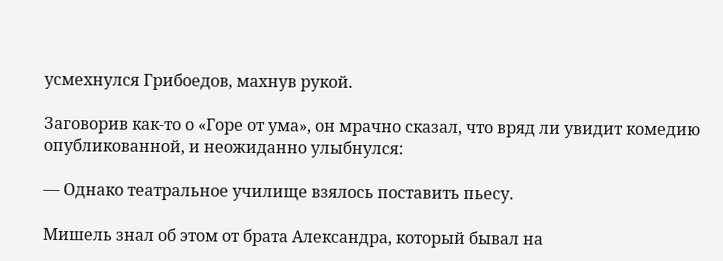усмехнулся Грибоедов, махнув рукой.

Заговорив как-то о «Горе от ума», он мрачно сказал, что вряд ли увидит комедию опубликованной, и неожиданно улыбнулся:

— Однако театральное училище взялось поставить пьесу.

Мишель знал об этом от брата Александра, который бывал на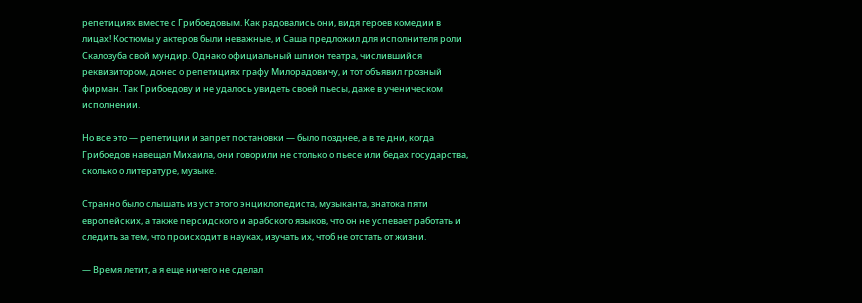репетициях вместе с Грибоедовым. Как радовались они, видя героев комедии в лицах! Костюмы у актеров были неважные, и Саша предложил для исполнителя роли Скалозуба свой мундир. Однако официальный шпион театра, числившийся реквизитором, донес о репетициях графу Милорадовичу, и тот объявил грозный фирман. Так Грибоедову и не удалось увидеть своей пьесы, даже в ученическом исполнении.

Но все это — репетиции и запрет постановки — было позднее, а в те дни, когда Грибоедов навещал Михаила, они говорили не столько о пьесе или бедах государства, сколько о литературе, музыке.

Странно было слышать из уст этого энциклопедиста, музыканта, знатока пяти европейских, а также персидского и арабского языков, что он не успевает работать и следить за тем, что происходит в науках, изучать их, чтоб не отстать от жизни.

— Время летит, а я еще ничего не сделал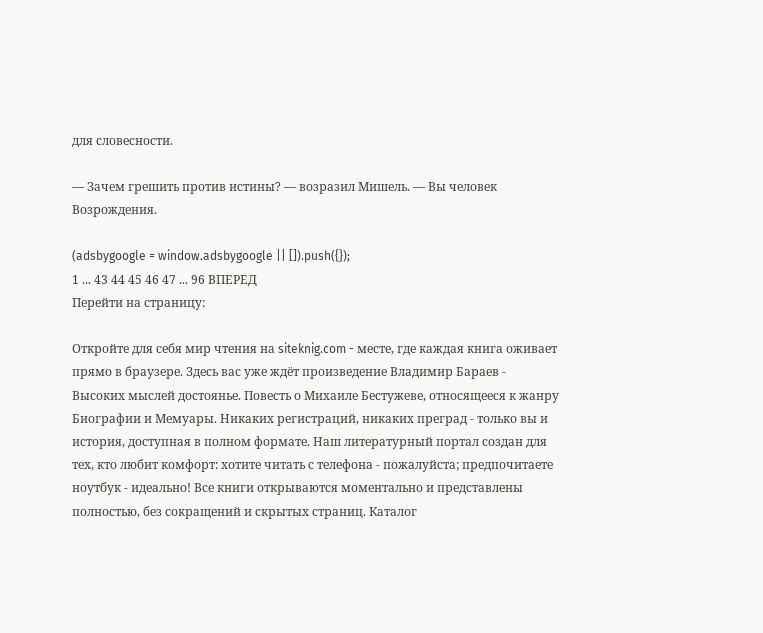для словесности.

— Зачем грешить против истины? — возразил Мишель. — Вы человек Возрождения.

(adsbygoogle = window.adsbygoogle || []).push({});
1 ... 43 44 45 46 47 ... 96 ВПЕРЕД
Перейти на страницу:

Откройте для себя мир чтения на siteknig.com - месте, где каждая книга оживает прямо в браузере. Здесь вас уже ждёт произведение Владимир Бараев - Высоких мыслей достоянье. Повесть о Михаиле Бестужеве, относящееся к жанру Биографии и Мемуары. Никаких регистраций, никаких преград - только вы и история, доступная в полном формате. Наш литературный портал создан для тех, кто любит комфорт: хотите читать с телефона - пожалуйста; предпочитаете ноутбук - идеально! Все книги открываются моментально и представлены полностью, без сокращений и скрытых страниц. Каталог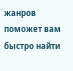жанров поможет вам быстро найти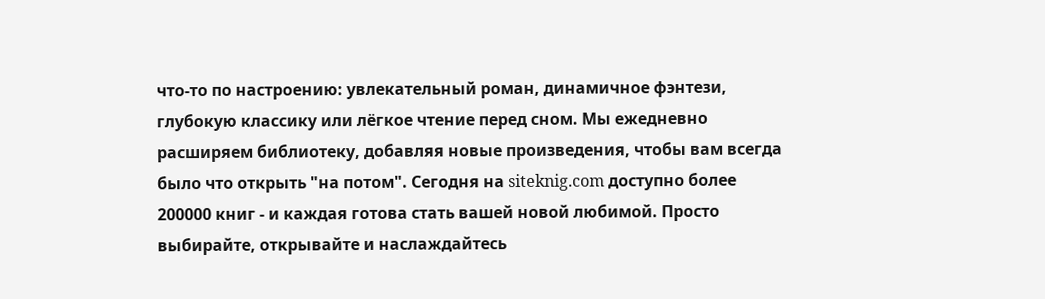что-то по настроению: увлекательный роман, динамичное фэнтези, глубокую классику или лёгкое чтение перед сном. Мы ежедневно расширяем библиотеку, добавляя новые произведения, чтобы вам всегда было что открыть "на потом". Сегодня на siteknig.com доступно более 200000 книг - и каждая готова стать вашей новой любимой. Просто выбирайте, открывайте и наслаждайтесь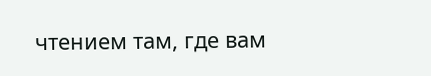чтением там, где вам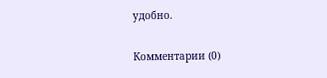удобно.

Комментарии (0)